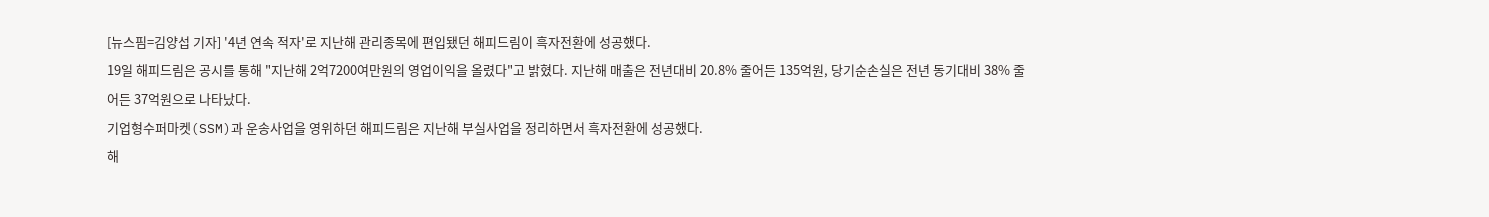[뉴스핌=김양섭 기자] '4년 연속 적자'로 지난해 관리종목에 편입됐던 해피드림이 흑자전환에 성공했다.
19일 해피드림은 공시를 통해 "지난해 2억7200여만원의 영업이익을 올렸다"고 밝혔다. 지난해 매출은 전년대비 20.8% 줄어든 135억원, 당기순손실은 전년 동기대비 38% 줄어든 37억원으로 나타났다.
기업형수퍼마켓(SSM)과 운송사업을 영위하던 해피드림은 지난해 부실사업을 정리하면서 흑자전환에 성공했다.
해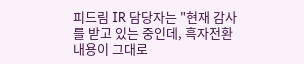피드림 IR 담당자는 "현재 감사를 받고 있는 중인데, 흑자전환 내용이 그대로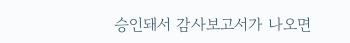승인돼서 감사보고서가 나오면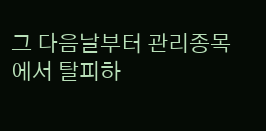그 다음날부터 관리종목에서 탈피하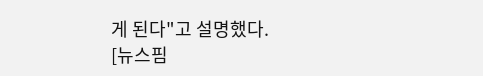게 된다"고 설명했다.
[뉴스핌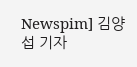Newspim] 김양섭 기자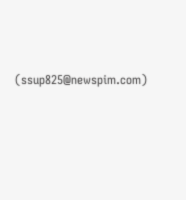(ssup825@newspim.com)